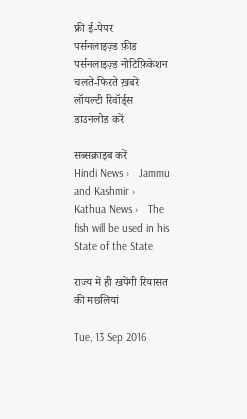फ्री ई-पेपर
पर्सनलाइज़्ड फ़ीड
पर्सनलाइज़्ड नोटिफ़िकेशन
चलते-फिरते ख़बरें
लॉयल्टी रिवॉर्ड्स
डाउनलोड करें

सब्सक्राइब करें
Hindi News ›   Jammu and Kashmir ›   Kathua News ›   The fish will be used in his State of the State

राज्य में ही खपेंगी रियासत की मछलियां

Tue, 13 Sep 2016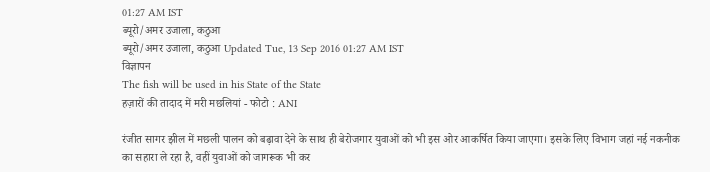01:27 AM IST
ब्यूरो/अमर उजाला, कठुआ
ब्यूरो/अमर उजाला, कठुआ Updated Tue, 13 Sep 2016 01:27 AM IST
विज्ञापन
The fish will be used in his State of the State
हज़ारों की तादाद में मरी मछलियां - फोटो : ANI

रंजीत सागर झील में मछली पालन को बढ़ावा देने के साथ ही बेरोजगार युवाओं को भी इस ओर आकर्षित किया जाएगा। इसके लिए विभाग जहां नई नकनीक का सहारा ले रहा है, वहीं युवाओं को जागरूक भी कर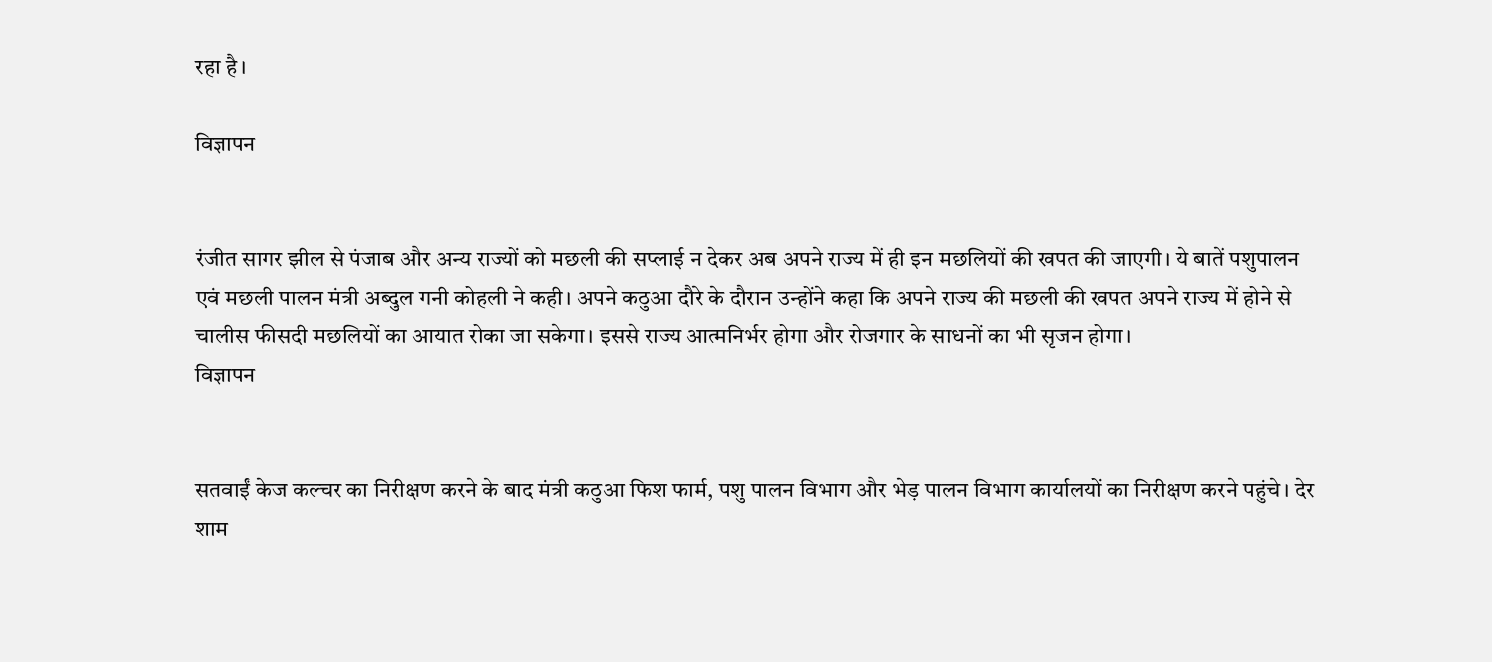रहा है।

विज्ञापन


रंजीत सागर झील से पंजाब और अन्य राज्यों को मछली की सप्लाई न देकर अब अपने राज्य में ही इन मछलियों की खपत की जाएगी। ये बातें पशुपालन एवं मछली पालन मंत्री अब्दुल गनी कोहली ने कही। अपने कठुआ दौरे के दौरान उन्होंने कहा कि अपने राज्य की मछली की खपत अपने राज्य में होने से चालीस फीसदी मछलियों का आयात रोका जा सकेगा। इससे राज्य आत्मनिर्भर होगा और रोजगार के साधनों का भी सृजन होगा।
विज्ञापन


सतवाईं केज कल्चर का निरीक्षण करने के बाद मंत्री कठुआ फिश फार्म, पशु पालन विभाग और भेड़ पालन विभाग कार्यालयों का निरीक्षण करने पहुंचे। देर शाम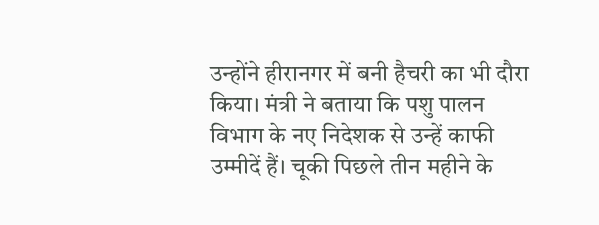उन्होंने हीरानगर में बनी हैचरी का भी दौरा किया। मंत्री ने बताया कि पशु पालन विभाग के नए निदेशक से उन्हें काफी उम्मीदें हैं। चूकी पिछले तीन महीने के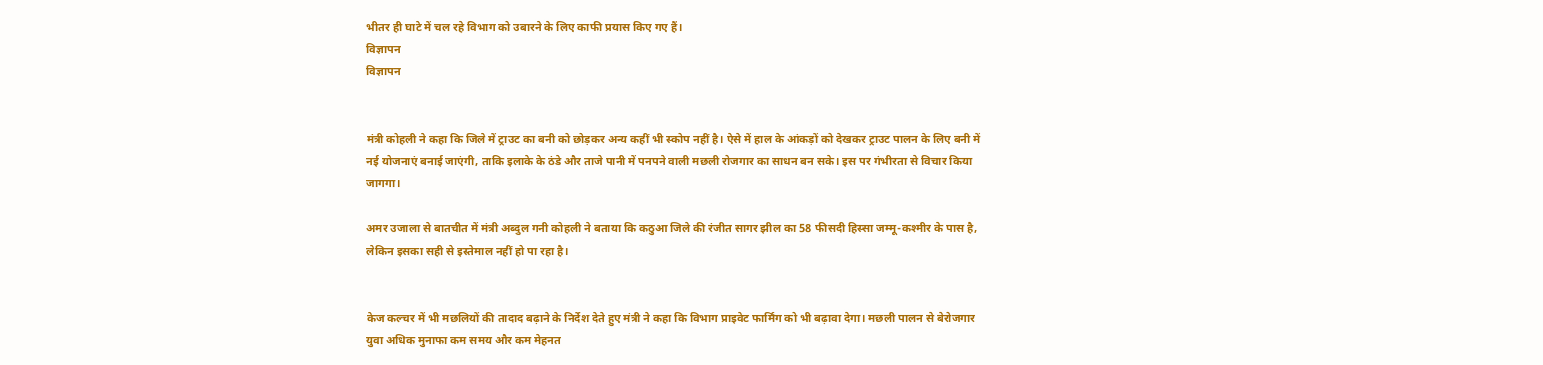भीतर ही घाटे में चल रहे विभाग को उबारने के लिए काफी प्रयास किए गए हैं।
विज्ञापन
विज्ञापन


मंत्री कोहली ने कहा कि जिले में ट्राउट का बनी को छोड़कर अन्य कहीं भी स्कोप नहीं है। ऐसे में हाल के आंकड़ों को देखकर ट्राउट पालन के लिए बनी में नई योजनाएं बनाई जाएंगी, ताकि इलाके के ठंडे और ताजे पानी में पनपने वाली मछली रोजगार का साधन बन सके। इस पर गंभीरता से विचार किया जागगा।

अमर उजाला से बातचीत में मंत्री अब्दुल गनी कोहली ने बताया कि कठुआ जिले की रंजीत सागर झील का 58 फीसदी हिस्सा जम्मू-कश्मीर के पास है, लेकिन इसका सही से इस्तेमाल नहीं हो पा रहा है।


केज कल्चर में भी मछलियों की तादाद बढ़ाने के निर्देश देते हुए मंत्री ने कहा कि विभाग प्राइवेट फार्मिंग को भी बढ़ावा देगा। मछली पालन से बेरोजगार युवा अधिक मुनाफा कम समय और कम मेहनत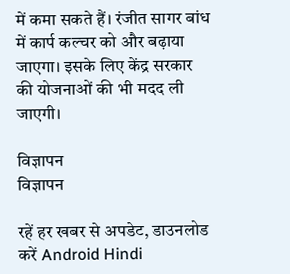में कमा सकते हैं। रंजीत सागर बांध में कार्प कल्चर को और बढ़ाया जाएगा। इसके लिए केंद्र सरकार की योजनाओं की भी मदद ली जाएगी।

विज्ञापन
विज्ञापन

रहें हर खबर से अपडेट, डाउनलोड करें Android Hindi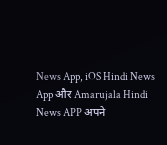News App, iOS Hindi News App और Amarujala Hindi News APP अपने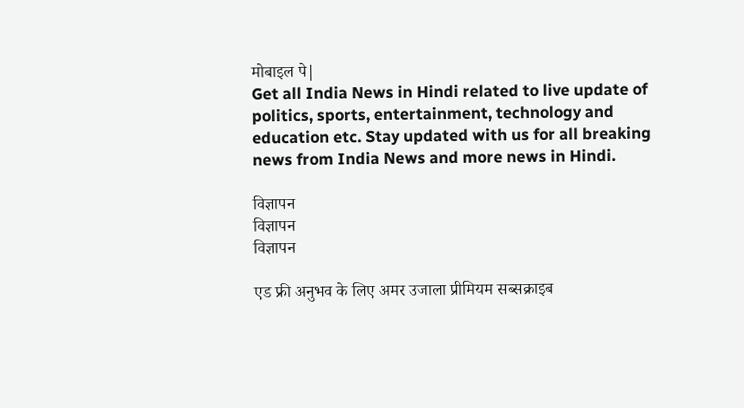मोबाइल पे|
Get all India News in Hindi related to live update of politics, sports, entertainment, technology and education etc. Stay updated with us for all breaking news from India News and more news in Hindi.

विज्ञापन
विज्ञापन
विज्ञापन

एड फ्री अनुभव के लिए अमर उजाला प्रीमियम सब्सक्राइब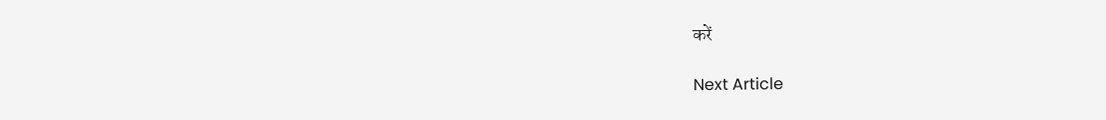करें

Next Article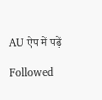AU ऐप में पढ़ें

Followed